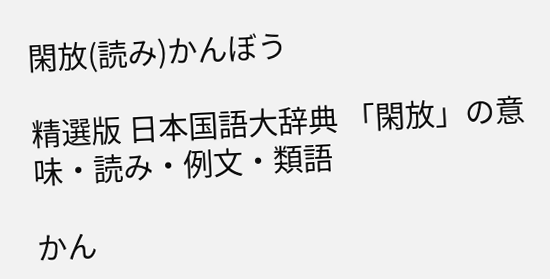閑放(読み)かんぼう

精選版 日本国語大辞典 「閑放」の意味・読み・例文・類語

かん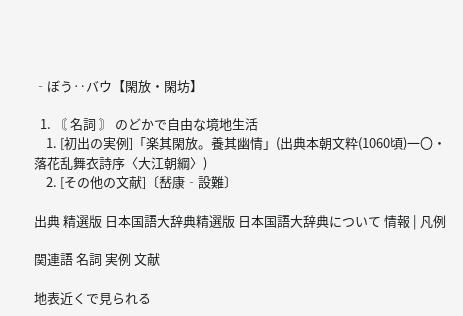‐ぼう‥バウ【閑放・閑坊】

  1. 〘 名詞 〙 のどかで自由な境地生活
    1. [初出の実例]「楽其閑放。養其幽情」(出典本朝文粋(1060頃)一〇・落花乱舞衣詩序〈大江朝綱〉)
    2. [その他の文献]〔嵆康‐設難〕

出典 精選版 日本国語大辞典精選版 日本国語大辞典について 情報 | 凡例

関連語 名詞 実例 文献

地表近くで見られる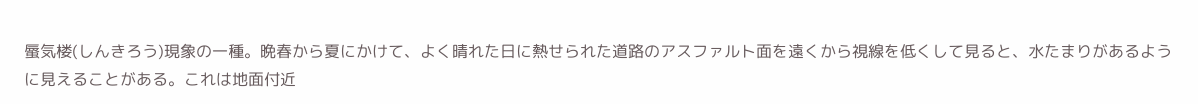蜃気楼(しんきろう)現象の一種。晩春から夏にかけて、よく晴れた日に熱せられた道路のアスファルト面を遠くから視線を低くして見ると、水たまりがあるように見えることがある。これは地面付近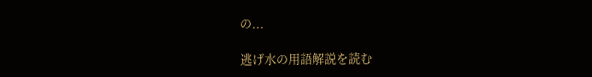の...

逃げ水の用語解説を読む